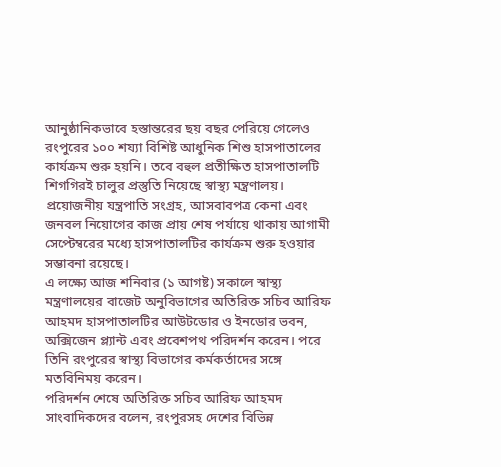আনুষ্ঠানিকভাবে হস্তান্তরের ছয় বছর পেরিয়ে গেলেও রংপুরের ১০০ শয্যা বিশিষ্ট আধুনিক শিশু হাসপাতালের কার্যক্রম শুরু হয়নি। তবে বহুল প্রতীক্ষিত হাসপাতালটি শিগগিরই চালুর প্রস্তুতি নিয়েছে স্বাস্থ্য মন্ত্রণালয়। প্রয়োজনীয় যন্ত্রপাতি সংগ্রহ, আসবাবপত্র কেনা এবং জনবল নিয়োগের কাজ প্রায় শেষ পর্যায়ে থাকায় আগামী সেপ্টেম্বরের মধ্যে হাসপাতালটির কার্যক্রম শুরু হওয়ার সম্ভাবনা রয়েছে।
এ লক্ষ্যে আজ শনিবার (১ আগষ্ট) সকালে স্বাস্থ্য মন্ত্রণালয়ের বাজেট অনুবিভাগের অতিরিক্ত সচিব আরিফ আহমদ হাসপাতালটির আউটডোর ও ইনডোর ভবন, অক্সিজেন প্ল্যান্ট এবং প্রবেশপথ পরিদর্শন করেন। পরে তিনি রংপুরের স্বাস্থ্য বিভাগের কর্মকর্তাদের সঙ্গে মতবিনিময় করেন।
পরিদর্শন শেষে অতিরিক্ত সচিব আরিফ আহমদ সাংবাদিকদের বলেন, রংপুরসহ দেশের বিভিন্ন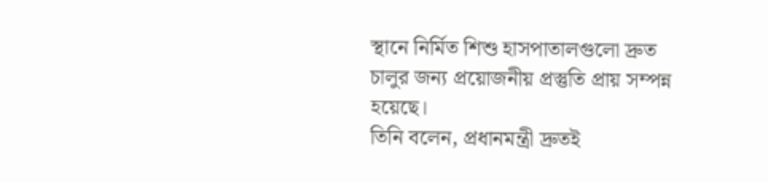স্থানে নির্মিত শিশু হাসপাতালগুলো দ্রুত চালুর জন্য প্রয়োজনীয় প্রস্তুতি প্রায় সম্পন্ন হয়েছে।
তিনি বলেন, প্রধানমন্ত্রী দ্রুতই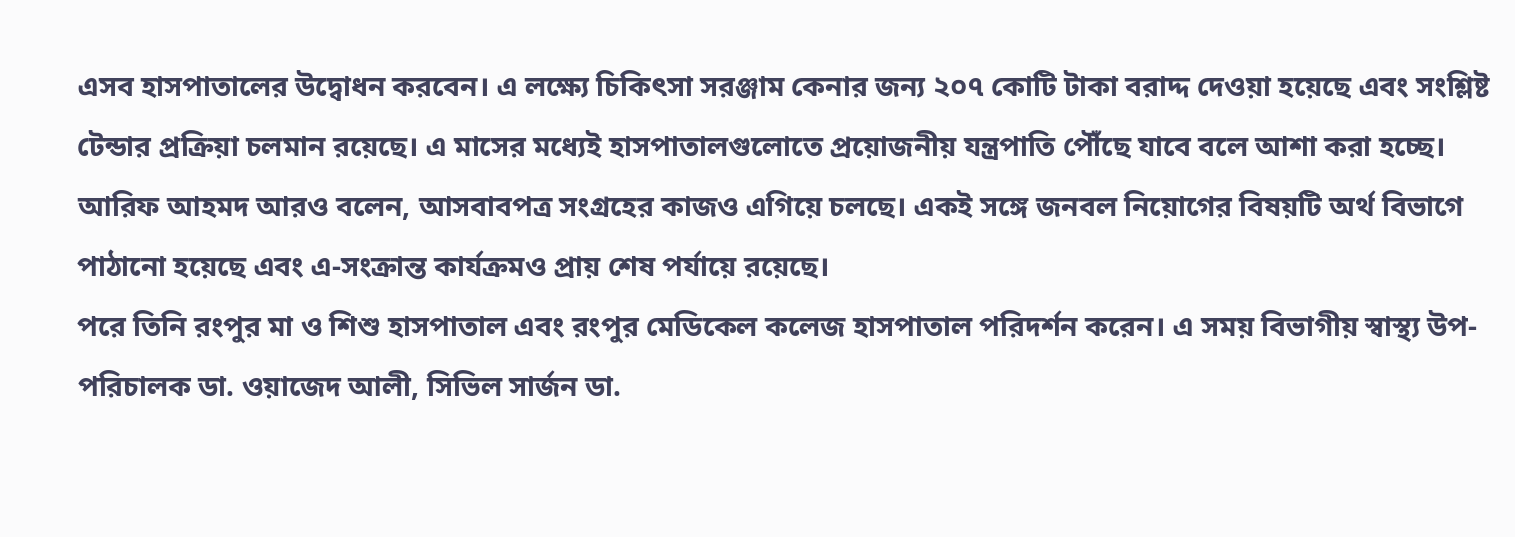এসব হাসপাতালের উদ্বোধন করবেন। এ লক্ষ্যে চিকিৎসা সরঞ্জাম কেনার জন্য ২০৭ কোটি টাকা বরাদ্দ দেওয়া হয়েছে এবং সংশ্লিষ্ট টেন্ডার প্রক্রিয়া চলমান রয়েছে। এ মাসের মধ্যেই হাসপাতালগুলোতে প্রয়োজনীয় যন্ত্রপাতি পৌঁছে যাবে বলে আশা করা হচ্ছে।
আরিফ আহমদ আরও বলেন, আসবাবপত্র সংগ্রহের কাজও এগিয়ে চলছে। একই সঙ্গে জনবল নিয়োগের বিষয়টি অর্থ বিভাগে পাঠানো হয়েছে এবং এ-সংক্রান্ত কার্যক্রমও প্রায় শেষ পর্যায়ে রয়েছে।
পরে তিনি রংপুর মা ও শিশু হাসপাতাল এবং রংপুর মেডিকেল কলেজ হাসপাতাল পরিদর্শন করেন। এ সময় বিভাগীয় স্বাস্থ্য উপ-পরিচালক ডা. ওয়াজেদ আলী, সিভিল সার্জন ডা.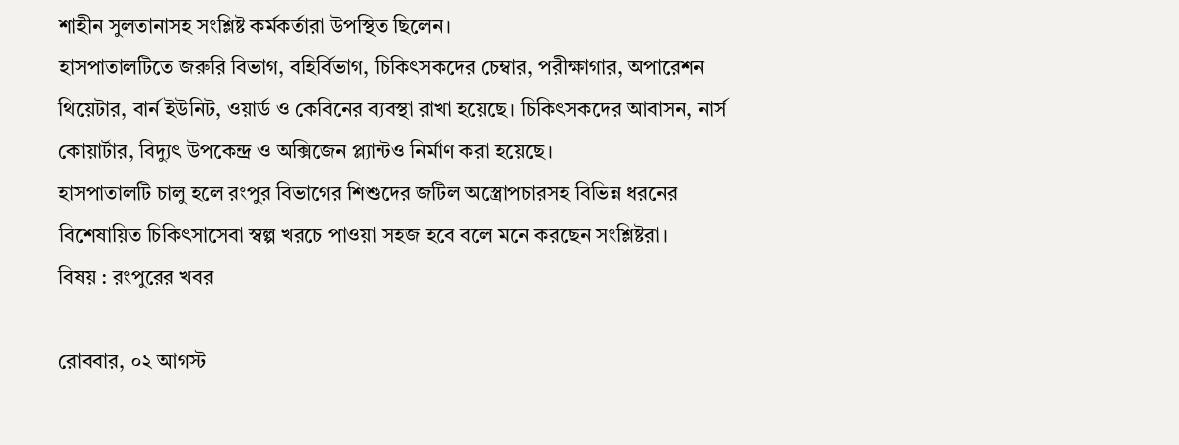শাহীন সুলতানাসহ সংশ্লিষ্ট কর্মকর্তারা উপস্থিত ছিলেন।
হাসপাতালটিতে জরুরি বিভাগ, বহির্বিভাগ, চিকিৎসকদের চেম্বার, পরীক্ষাগার, অপারেশন থিয়েটার, বার্ন ইউনিট, ওয়ার্ড ও কেবিনের ব্যবস্থা রাখা হয়েছে। চিকিৎসকদের আবাসন, নার্স কোয়ার্টার, বিদ্যুৎ উপকেন্দ্র ও অক্সিজেন প্ল্যান্টও নির্মাণ করা হয়েছে।
হাসপাতালটি চালু হলে রংপুর বিভাগের শিশুদের জটিল অস্ত্রোপচারসহ বিভিন্ন ধরনের বিশেষায়িত চিকিৎসাসেবা স্বল্প খরচে পাওয়া সহজ হবে বলে মনে করছেন সংশ্লিষ্টরা।
বিষয় : রংপুরের খবর

রোববার, ০২ আগস্ট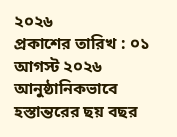২০২৬
প্রকাশের তারিখ : ০১ আগস্ট ২০২৬
আনুষ্ঠানিকভাবে হস্তান্তরের ছয় বছর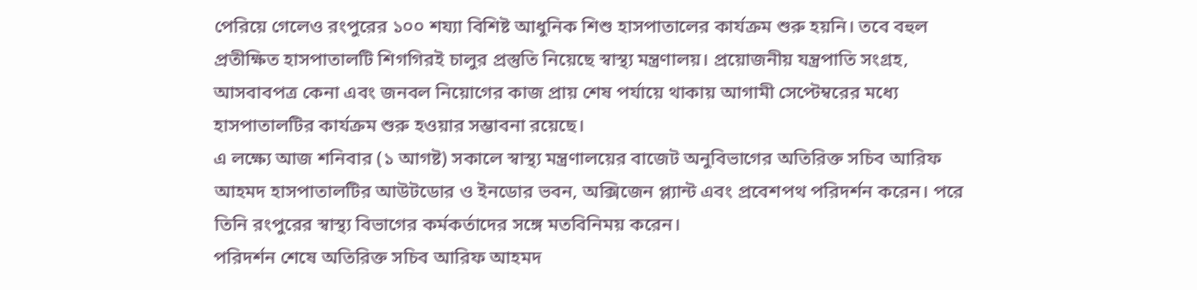পেরিয়ে গেলেও রংপুরের ১০০ শয্যা বিশিষ্ট আধুনিক শিশু হাসপাতালের কার্যক্রম শুরু হয়নি। তবে বহুল প্রতীক্ষিত হাসপাতালটি শিগগিরই চালুর প্রস্তুতি নিয়েছে স্বাস্থ্য মন্ত্রণালয়। প্রয়োজনীয় যন্ত্রপাতি সংগ্রহ, আসবাবপত্র কেনা এবং জনবল নিয়োগের কাজ প্রায় শেষ পর্যায়ে থাকায় আগামী সেপ্টেম্বরের মধ্যে হাসপাতালটির কার্যক্রম শুরু হওয়ার সম্ভাবনা রয়েছে।
এ লক্ষ্যে আজ শনিবার (১ আগষ্ট) সকালে স্বাস্থ্য মন্ত্রণালয়ের বাজেট অনুবিভাগের অতিরিক্ত সচিব আরিফ আহমদ হাসপাতালটির আউটডোর ও ইনডোর ভবন, অক্সিজেন প্ল্যান্ট এবং প্রবেশপথ পরিদর্শন করেন। পরে তিনি রংপুরের স্বাস্থ্য বিভাগের কর্মকর্তাদের সঙ্গে মতবিনিময় করেন।
পরিদর্শন শেষে অতিরিক্ত সচিব আরিফ আহমদ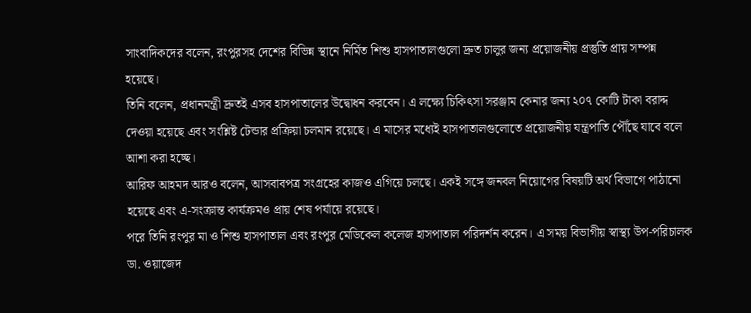সাংবাদিকদের বলেন, রংপুরসহ দেশের বিভিন্ন স্থানে নির্মিত শিশু হাসপাতালগুলো দ্রুত চালুর জন্য প্রয়োজনীয় প্রস্তুতি প্রায় সম্পন্ন হয়েছে।
তিনি বলেন, প্রধানমন্ত্রী দ্রুতই এসব হাসপাতালের উদ্বোধন করবেন। এ লক্ষ্যে চিকিৎসা সরঞ্জাম কেনার জন্য ২০৭ কোটি টাকা বরাদ্দ দেওয়া হয়েছে এবং সংশ্লিষ্ট টেন্ডার প্রক্রিয়া চলমান রয়েছে। এ মাসের মধ্যেই হাসপাতালগুলোতে প্রয়োজনীয় যন্ত্রপাতি পৌঁছে যাবে বলে আশা করা হচ্ছে।
আরিফ আহমদ আরও বলেন, আসবাবপত্র সংগ্রহের কাজও এগিয়ে চলছে। একই সঙ্গে জনবল নিয়োগের বিষয়টি অর্থ বিভাগে পাঠানো হয়েছে এবং এ-সংক্রান্ত কার্যক্রমও প্রায় শেষ পর্যায়ে রয়েছে।
পরে তিনি রংপুর মা ও শিশু হাসপাতাল এবং রংপুর মেডিকেল কলেজ হাসপাতাল পরিদর্শন করেন। এ সময় বিভাগীয় স্বাস্থ্য উপ-পরিচালক ডা. ওয়াজেদ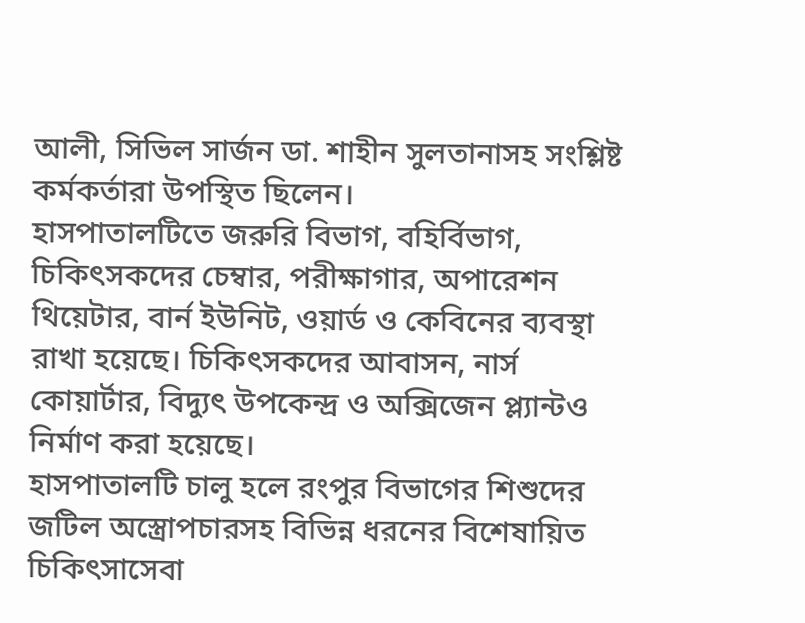আলী, সিভিল সার্জন ডা. শাহীন সুলতানাসহ সংশ্লিষ্ট কর্মকর্তারা উপস্থিত ছিলেন।
হাসপাতালটিতে জরুরি বিভাগ, বহির্বিভাগ, চিকিৎসকদের চেম্বার, পরীক্ষাগার, অপারেশন থিয়েটার, বার্ন ইউনিট, ওয়ার্ড ও কেবিনের ব্যবস্থা রাখা হয়েছে। চিকিৎসকদের আবাসন, নার্স কোয়ার্টার, বিদ্যুৎ উপকেন্দ্র ও অক্সিজেন প্ল্যান্টও নির্মাণ করা হয়েছে।
হাসপাতালটি চালু হলে রংপুর বিভাগের শিশুদের জটিল অস্ত্রোপচারসহ বিভিন্ন ধরনের বিশেষায়িত চিকিৎসাসেবা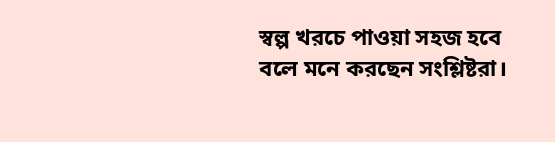স্বল্প খরচে পাওয়া সহজ হবে বলে মনে করছেন সংশ্লিষ্টরা।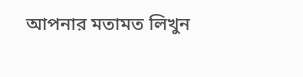আপনার মতামত লিখুন